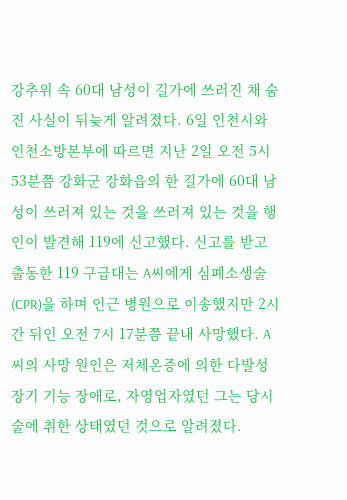강추위 속 60대 남성이 길가에 쓰러진 채 숨진 사실이 뒤늦게 알려졌다. 6일 인천시와 인천소방본부에 따르면 지난 2일 오전 5시 53분쯤 강화군 강화읍의 한 길가에 60대 남성이 쓰러져 있는 것을 쓰러져 있는 것을 행인이 발견해 119에 신고했다. 신고를 받고 출동한 119 구급대는 A씨에게 심폐소생술(CPR)을 하며 인근 병원으로 이송했지만 2시간 뒤인 오전 7시 17분쯤 끝내 사망했다. A씨의 사망 원인은 저체온증에 의한 다발성 장기 기능 장애로, 자영업자였던 그는 당시 술에 취한 상태였던 것으로 알려졌다.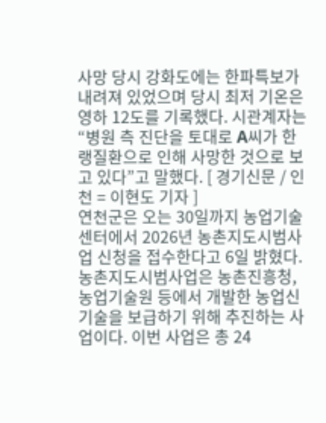사망 당시 강화도에는 한파특보가 내려져 있었으며 당시 최저 기온은 영하 12도를 기록했다. 시관계자는 “병원 측 진단을 토대로 A씨가 한랭질환으로 인해 사망한 것으로 보고 있다”고 말했다. [ 경기신문 / 인천 = 이현도 기자 ]
연천군은 오는 30일까지 농업기술센터에서 2026년 농촌지도시범사업 신청을 접수한다고 6일 밝혔다. 농촌지도시범사업은 농촌진흥청, 농업기술원 등에서 개발한 농업신기술을 보급하기 위해 추진하는 사업이다. 이번 사업은 총 24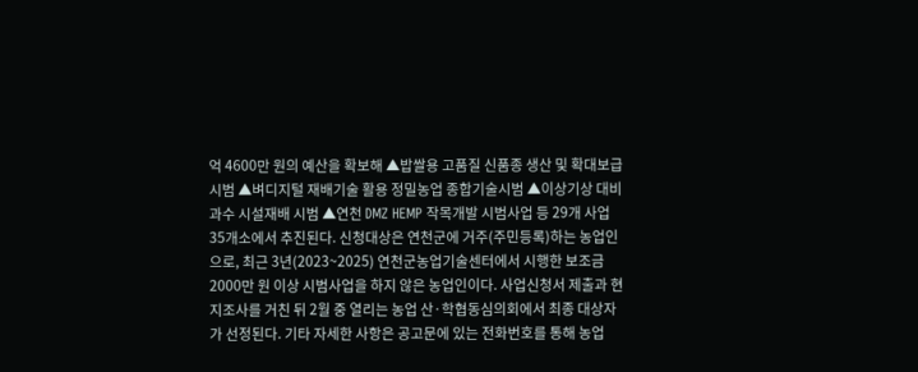억 4600만 원의 예산을 확보해 ▲밥쌀용 고품질 신품종 생산 및 확대보급 시범 ▲벼디지털 재배기술 활용 정밀농업 종합기술시범 ▲이상기상 대비 과수 시설재배 시범 ▲연천 DMZ HEMP 작목개발 시범사업 등 29개 사업 35개소에서 추진된다. 신청대상은 연천군에 거주(주민등록)하는 농업인으로, 최근 3년(2023~2025) 연천군농업기술센터에서 시행한 보조금 2000만 원 이상 시범사업을 하지 않은 농업인이다. 사업신청서 제출과 현지조사를 거친 뒤 2월 중 열리는 농업 산·학협동심의회에서 최종 대상자가 선정된다. 기타 자세한 사항은 공고문에 있는 전화번호를 통해 농업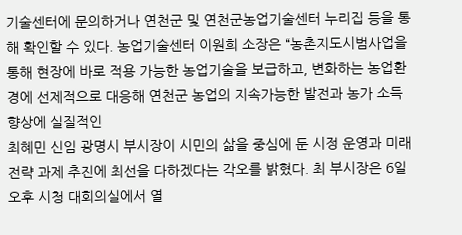기술센터에 문의하거나 연천군 및 연천군농업기술센터 누리집 등을 통해 확인할 수 있다. 농업기술센터 이원희 소장은 “농촌지도시범사업을 통해 현장에 바로 적용 가능한 농업기술을 보급하고, 변화하는 농업환경에 선제적으로 대응해 연천군 농업의 지속가능한 발전과 농가 소득 향상에 실질적인
최혜민 신임 광명시 부시장이 시민의 삶을 중심에 둔 시정 운영과 미래 전략 과제 추진에 최선을 다하겠다는 각오를 밝혔다. 최 부시장은 6일 오후 시청 대회의실에서 열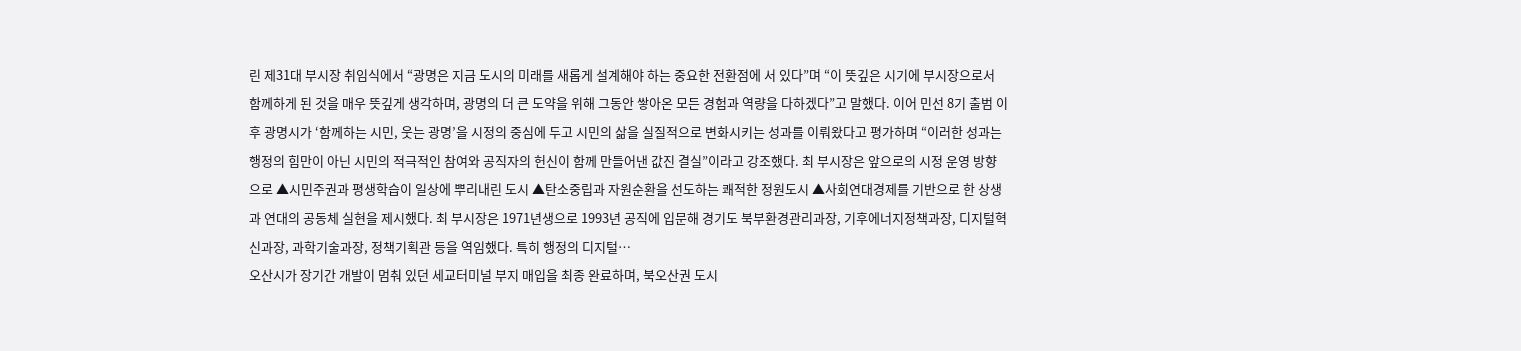린 제31대 부시장 취임식에서 “광명은 지금 도시의 미래를 새롭게 설계해야 하는 중요한 전환점에 서 있다”며 “이 뜻깊은 시기에 부시장으로서 함께하게 된 것을 매우 뜻깊게 생각하며, 광명의 더 큰 도약을 위해 그동안 쌓아온 모든 경험과 역량을 다하겠다”고 말했다. 이어 민선 8기 출범 이후 광명시가 ‘함께하는 시민, 웃는 광명’을 시정의 중심에 두고 시민의 삶을 실질적으로 변화시키는 성과를 이뤄왔다고 평가하며 “이러한 성과는 행정의 힘만이 아닌 시민의 적극적인 참여와 공직자의 헌신이 함께 만들어낸 값진 결실”이라고 강조했다. 최 부시장은 앞으로의 시정 운영 방향으로 ▲시민주권과 평생학습이 일상에 뿌리내린 도시 ▲탄소중립과 자원순환을 선도하는 쾌적한 정원도시 ▲사회연대경제를 기반으로 한 상생과 연대의 공동체 실현을 제시했다. 최 부시장은 1971년생으로 1993년 공직에 입문해 경기도 북부환경관리과장, 기후에너지정책과장, 디지털혁신과장, 과학기술과장, 정책기획관 등을 역임했다. 특히 행정의 디지털…
오산시가 장기간 개발이 멈춰 있던 세교터미널 부지 매입을 최종 완료하며, 북오산권 도시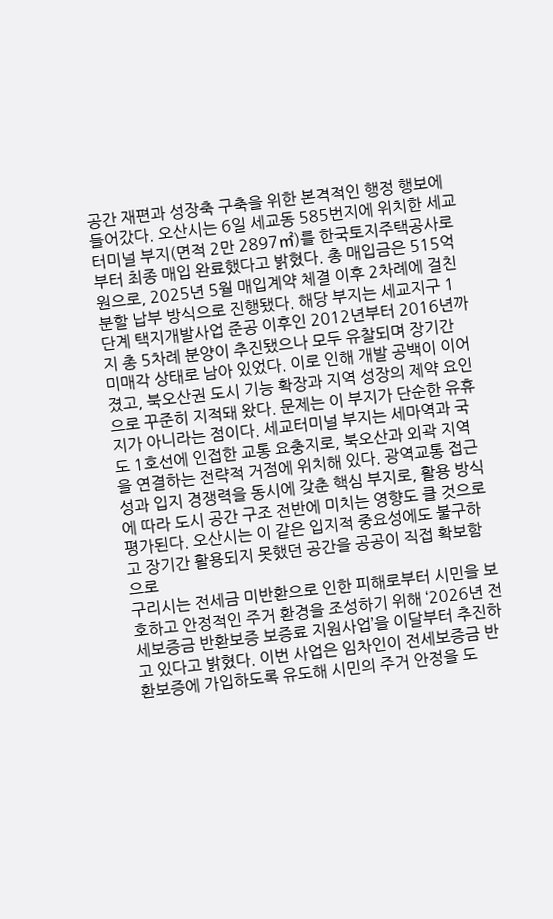공간 재편과 성장축 구축을 위한 본격적인 행정 행보에 들어갔다. 오산시는 6일 세교동 585번지에 위치한 세교터미널 부지(면적 2만 2897㎡)를 한국토지주택공사로부터 최종 매입 완료했다고 밝혔다. 총 매입금은 515억 원으로, 2025년 5월 매입계약 체결 이후 2차례에 걸친 분할 납부 방식으로 진행됐다. 해당 부지는 세교지구 1단계 택지개발사업 준공 이후인 2012년부터 2016년까지 총 5차례 분양이 추진됐으나 모두 유찰되며 장기간 미매각 상태로 남아 있었다. 이로 인해 개발 공백이 이어졌고, 북오산권 도시 기능 확장과 지역 성장의 제약 요인으로 꾸준히 지적돼 왔다. 문제는 이 부지가 단순한 유휴지가 아니라는 점이다. 세교터미널 부지는 세마역과 국도 1호선에 인접한 교통 요충지로, 북오산과 외곽 지역을 연결하는 전략적 거점에 위치해 있다. 광역교통 접근성과 입지 경쟁력을 동시에 갖춘 핵심 부지로, 활용 방식에 따라 도시 공간 구조 전반에 미치는 영향도 클 것으로 평가된다. 오산시는 이 같은 입지적 중요성에도 불구하고 장기간 활용되지 못했던 공간을 공공이 직접 확보함으로
구리시는 전세금 미반환으로 인한 피해로부터 시민을 보호하고 안정적인 주거 환경을 조성하기 위해 ‘2026년 전세보증금 반환보증 보증료 지원사업’을 이달부터 추진하고 있다고 밝혔다. 이번 사업은 임차인이 전세보증금 반환보증에 가입하도록 유도해 시민의 주거 안정을 도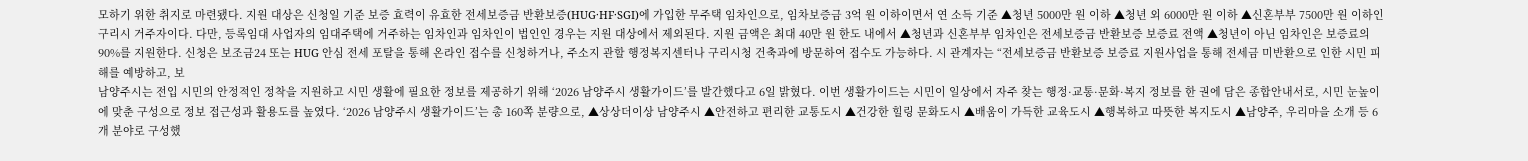모하기 위한 취지로 마련됐다. 지원 대상은 신청일 기준 보증 효력이 유효한 전세보증금 반환보증(HUG·HF·SGI)에 가입한 무주택 임차인으로, 임차보증금 3억 원 이하이면서 연 소득 기준 ▲청년 5000만 원 이하 ▲청년 외 6000만 원 이하 ▲신혼부부 7500만 원 이하인 구리시 거주자이다. 다만, 등록임대 사업자의 임대주택에 거주하는 임차인과 임차인이 법인인 경우는 지원 대상에서 제외된다. 지원 금액은 최대 40만 원 한도 내에서 ▲청년과 신혼부부 임차인은 전세보증금 반환보증 보증료 전액 ▲청년이 아닌 임차인은 보증료의 90%를 지원한다. 신청은 보조금24 또는 HUG 안심 전세 포탈을 통해 온라인 접수를 신청하거나, 주소지 관할 행정복지센터나 구리시청 건축과에 방문하여 접수도 가능하다. 시 관계자는 “전세보증금 반환보증 보증료 지원사업을 통해 전세금 미반환으로 인한 시민 피해를 예방하고, 보
남양주시는 전입 시민의 안정적인 정착을 지원하고 시민 생활에 필요한 정보를 제공하기 위해 ‘2026 남양주시 생활가이드’를 발간했다고 6일 밝혔다. 이번 생활가이드는 시민이 일상에서 자주 찾는 행정·교통·문화·복지 정보를 한 권에 담은 종합안내서로, 시민 눈높이에 맞춘 구성으로 정보 접근성과 활용도를 높였다. ‘2026 남양주시 생활가이드’는 총 160쪽 분량으로, ▲상상더이상 남양주시 ▲안전하고 편리한 교통도시 ▲건강한 힐링 문화도시 ▲배움이 가득한 교육도시 ▲행복하고 따뜻한 복지도시 ▲남양주, 우리마을 소개 등 6개 분야로 구성했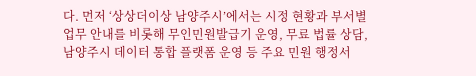다. 먼저 ‘상상더이상 남양주시’에서는 시정 현황과 부서별 업무 안내를 비롯해 무인민원발급기 운영, 무료 법률 상담, 남양주시 데이터 통합 플랫폼 운영 등 주요 민원 행정서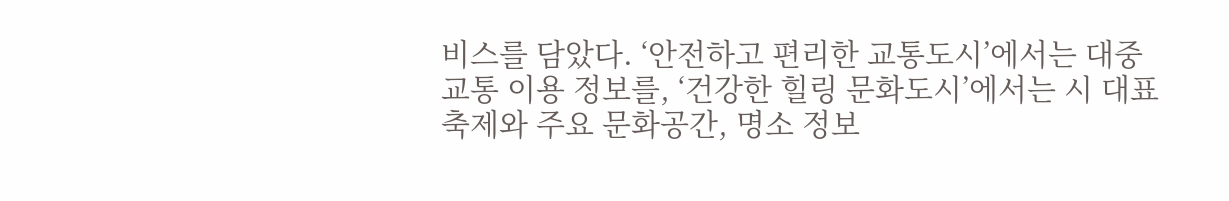비스를 담았다. ‘안전하고 편리한 교통도시’에서는 대중교통 이용 정보를, ‘건강한 힐링 문화도시’에서는 시 대표 축제와 주요 문화공간, 명소 정보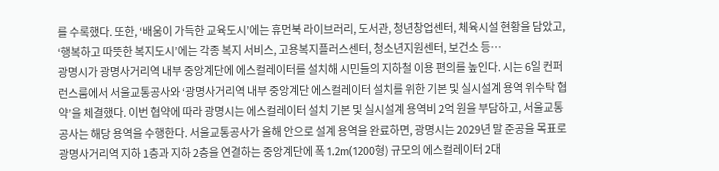를 수록했다. 또한, ‘배움이 가득한 교육도시’에는 휴먼북 라이브러리, 도서관, 청년창업센터, 체육시설 현황을 담았고, ‘행복하고 따뜻한 복지도시’에는 각종 복지 서비스, 고용복지플러스센터, 청소년지원센터, 보건소 등…
광명시가 광명사거리역 내부 중앙계단에 에스컬레이터를 설치해 시민들의 지하철 이용 편의를 높인다. 시는 6일 컨퍼런스룸에서 서울교통공사와 ‘광명사거리역 내부 중앙계단 에스컬레이터 설치를 위한 기본 및 실시설계 용역 위수탁 협약’을 체결했다. 이번 협약에 따라 광명시는 에스컬레이터 설치 기본 및 실시설계 용역비 2억 원을 부담하고, 서울교통공사는 해당 용역을 수행한다. 서울교통공사가 올해 안으로 설계 용역을 완료하면, 광명시는 2029년 말 준공을 목표로 광명사거리역 지하 1층과 지하 2층을 연결하는 중앙계단에 폭 1.2m(1200형) 규모의 에스컬레이터 2대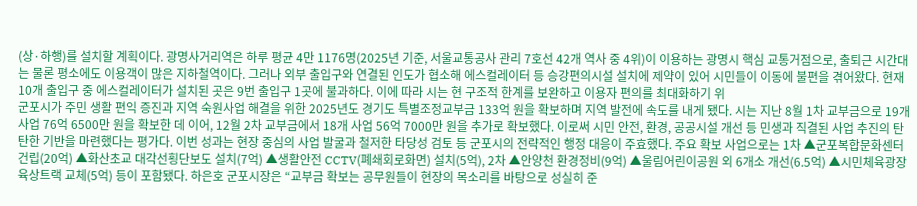(상·하행)를 설치할 계획이다. 광명사거리역은 하루 평균 4만 1176명(2025년 기준, 서울교통공사 관리 7호선 42개 역사 중 4위)이 이용하는 광명시 핵심 교통거점으로, 출퇴근 시간대는 물론 평소에도 이용객이 많은 지하철역이다. 그러나 외부 출입구와 연결된 인도가 협소해 에스컬레이터 등 승강편의시설 설치에 제약이 있어 시민들이 이동에 불편을 겪어왔다. 현재 10개 출입구 중 에스컬레이터가 설치된 곳은 9번 출입구 1곳에 불과하다. 이에 따라 시는 현 구조적 한계를 보완하고 이용자 편의를 최대화하기 위
군포시가 주민 생활 편익 증진과 지역 숙원사업 해결을 위한 2025년도 경기도 특별조정교부금 133억 원을 확보하며 지역 발전에 속도를 내게 됐다. 시는 지난 8월 1차 교부금으로 19개 사업 76억 6500만 원을 확보한 데 이어, 12월 2차 교부금에서 18개 사업 56억 7000만 원을 추가로 확보했다. 이로써 시민 안전, 환경, 공공시설 개선 등 민생과 직결된 사업 추진의 탄탄한 기반을 마련했다는 평가다. 이번 성과는 현장 중심의 사업 발굴과 철저한 타당성 검토 등 군포시의 전략적인 행정 대응이 주효했다. 주요 확보 사업으로는 1차 ▲군포복합문화센터 건립(20억) ▲화산초교 대각선횡단보도 설치(7억) ▲생활안전 CCTV(폐쇄회로화면) 설치(5억), 2차 ▲안양천 환경정비(9억) ▲울림어린이공원 외 6개소 개선(6.5억) ▲시민체육광장 육상트랙 교체(5억) 등이 포함됐다. 하은호 군포시장은 “교부금 확보는 공무원들이 현장의 목소리를 바탕으로 성실히 준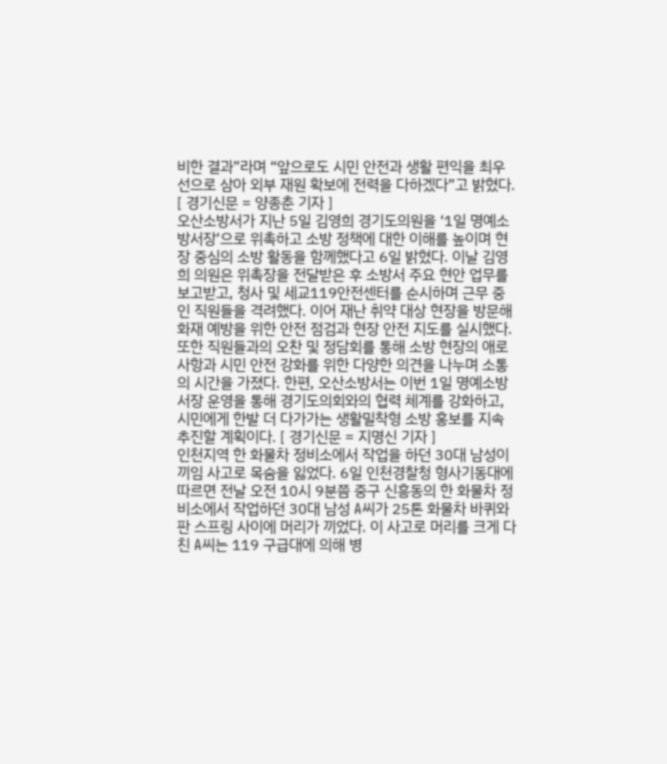비한 결과”라며 “앞으로도 시민 안전과 생활 편익을 최우선으로 삼아 외부 재원 확보에 전력을 다하겠다”고 밝혔다. [ 경기신문 = 양종춘 기자 ]
오산소방서가 지난 5일 김영희 경기도의원을 ‘1일 명예소방서장’으로 위촉하고 소방 정책에 대한 이해를 높이며 현장 중심의 소방 활동을 함께했다고 6일 밝혔다. 이날 김영희 의원은 위촉장을 전달받은 후 소방서 주요 현안 업무를 보고받고, 청사 및 세교119안전센터를 순시하며 근무 중인 직원들을 격려했다. 이어 재난 취약 대상 현장을 방문해 화재 예방을 위한 안전 점검과 현장 안전 지도를 실시했다. 또한 직원들과의 오찬 및 정담회를 통해 소방 현장의 애로사항과 시민 안전 강화를 위한 다양한 의견을 나누며 소통의 시간을 가졌다. 한편, 오산소방서는 이번 1일 명예소방서장 운영을 통해 경기도의회와의 협력 체계를 강화하고, 시민에게 한발 더 다가가는 생활밀착형 소방 홍보를 지속 추진할 계획이다. [ 경기신문 = 지명신 기자 ]
인천지역 한 화물차 정비소에서 작업을 하던 30대 남성이 끼임 사고로 목숨을 잃었다. 6일 인천경찰청 형사기동대에 따르면 전날 오전 10시 9분쯤 중구 신흥동의 한 화물차 정비소에서 작업하던 30대 남성 A씨가 25톤 화물차 바퀴와 판 스프링 사이에 머리가 끼었다. 이 사고로 머리를 크게 다친 A씨는 119 구급대에 의해 병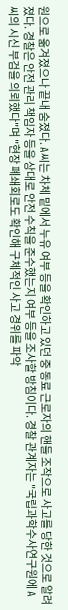원으로 옮겨졌으나 끝내 숨졌다. A씨는 차체 밑에서 누유 여부 등을 확인하고 있던 중 동료 근로자의 핸들 조작으로 사고를 당한 것으로 알려졌다. 경찰은 안전 관리 책임자 등을 상대로 안전 수칙을 준수했는지 여부 등을 조사할 방침이다. 경찰 관계자는 "국립과학수사연구원에 A씨의 시신 부검을 의뢰했다"며 "현장 폐쇄회로도 확인해 구체적인 사고 경위를 파악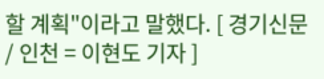할 계획"이라고 말했다. [ 경기신문 / 인천 = 이현도 기자 ]